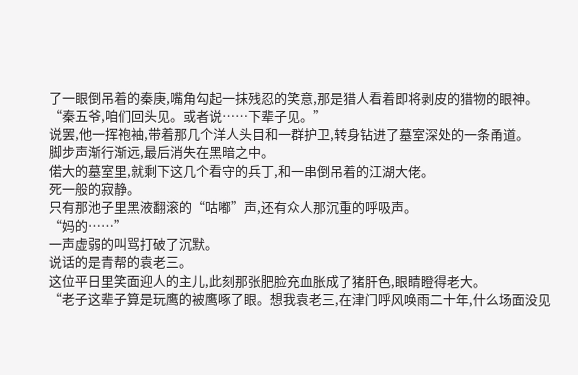了一眼倒吊着的秦庚,嘴角勾起一抹残忍的笑意,那是猎人看着即将剥皮的猎物的眼神。
“秦五爷,咱们回头见。或者说……下辈子见。”
说罢,他一挥袍袖,带着那几个洋人头目和一群护卫,转身钻进了墓室深处的一条甬道。
脚步声渐行渐远,最后消失在黑暗之中。
偌大的墓室里,就剩下这几个看守的兵丁,和一串倒吊着的江湖大佬。
死一般的寂静。
只有那池子里黑液翻滚的“咕嘟”声,还有众人那沉重的呼吸声。
“妈的……”
一声虚弱的叫骂打破了沉默。
说话的是青帮的袁老三。
这位平日里笑面迎人的主儿,此刻那张肥脸充血胀成了猪肝色,眼睛瞪得老大。
“老子这辈子算是玩鹰的被鹰啄了眼。想我袁老三,在津门呼风唤雨二十年,什么场面没见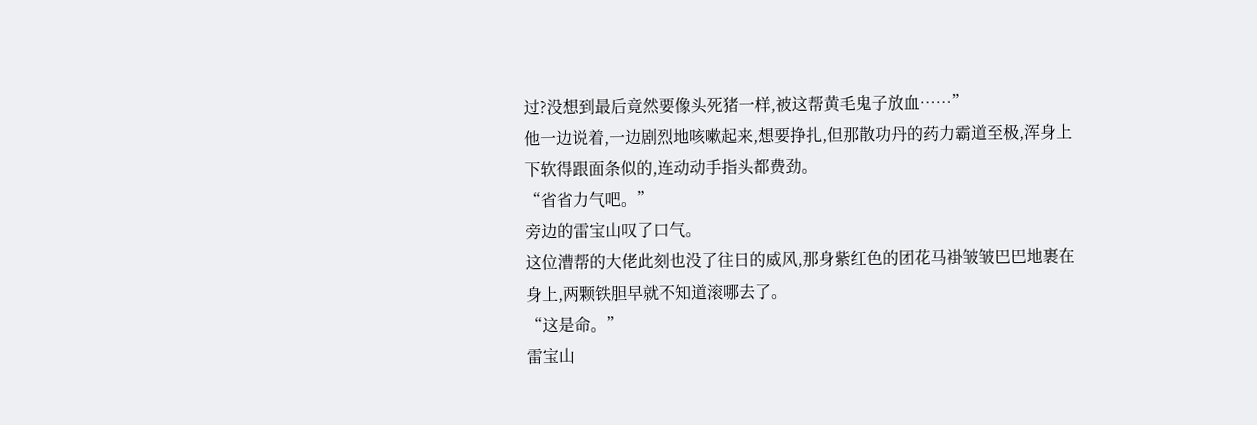过?没想到最后竟然要像头死猪一样,被这帮黄毛鬼子放血……”
他一边说着,一边剧烈地咳嗽起来,想要挣扎,但那散功丹的药力霸道至极,浑身上下软得跟面条似的,连动动手指头都费劲。
“省省力气吧。”
旁边的雷宝山叹了口气。
这位漕帮的大佬此刻也没了往日的威风,那身紫红色的团花马褂皱皱巴巴地裹在身上,两颗铁胆早就不知道滚哪去了。
“这是命。”
雷宝山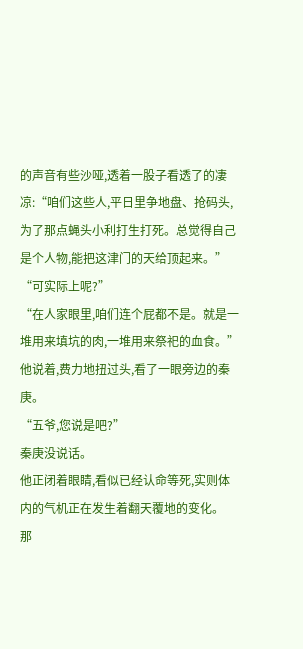的声音有些沙哑,透着一股子看透了的凄凉:“咱们这些人,平日里争地盘、抢码头,为了那点蝇头小利打生打死。总觉得自己是个人物,能把这津门的天给顶起来。”
“可实际上呢?”
“在人家眼里,咱们连个屁都不是。就是一堆用来填坑的肉,一堆用来祭祀的血食。”
他说着,费力地扭过头,看了一眼旁边的秦庚。
“五爷,您说是吧?”
秦庚没说话。
他正闭着眼睛,看似已经认命等死,实则体内的气机正在发生着翻天覆地的变化。
那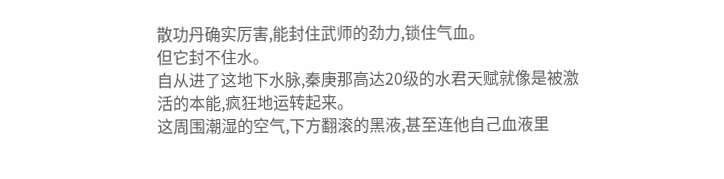散功丹确实厉害,能封住武师的劲力,锁住气血。
但它封不住水。
自从进了这地下水脉,秦庚那高达20级的水君天赋就像是被激活的本能,疯狂地运转起来。
这周围潮湿的空气,下方翻滚的黑液,甚至连他自己血液里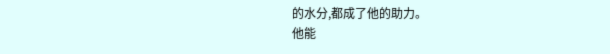的水分,都成了他的助力。
他能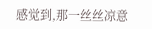感觉到,那一丝丝凉意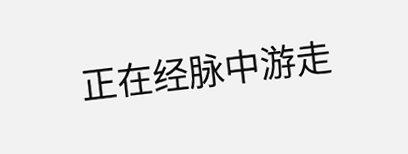正在经脉中游走